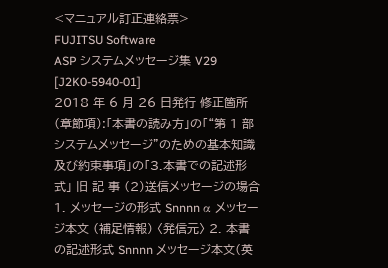<マニュアル訂正連絡票>
FUJITSU Software
ASP システムメッセージ集 V29
[J2K0-5940-01]
2018 年 6 月 26 日発行 修正箇所(章節項):「本書の読み方」の「“第 1 部 システムメッセージ”のための基本知識及び約束事項」の「3.本書での記述形式」 旧 記 事 (2)送信メッセージの場合 1. メッセージの形式 Snnnn α メッセージ本文 (補足情報) 〈発信元〉 2. 本書の記述形式 Snnnn メッセージ本文(英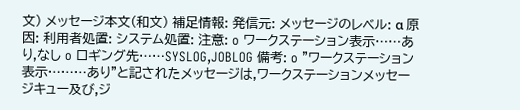文) メッセージ本文(和文) 補足情報: 発信元: メッセージのレベル: α 原因: 利用者処置: システム処置: 注意: o ワークステーション表示……あり,なし o ロギング先……SYSLOG,JOBLOG 備考: o "ワークステーション表示………あり"と記されたメッセージは,ワークステーションメッセージキュー及び,ジ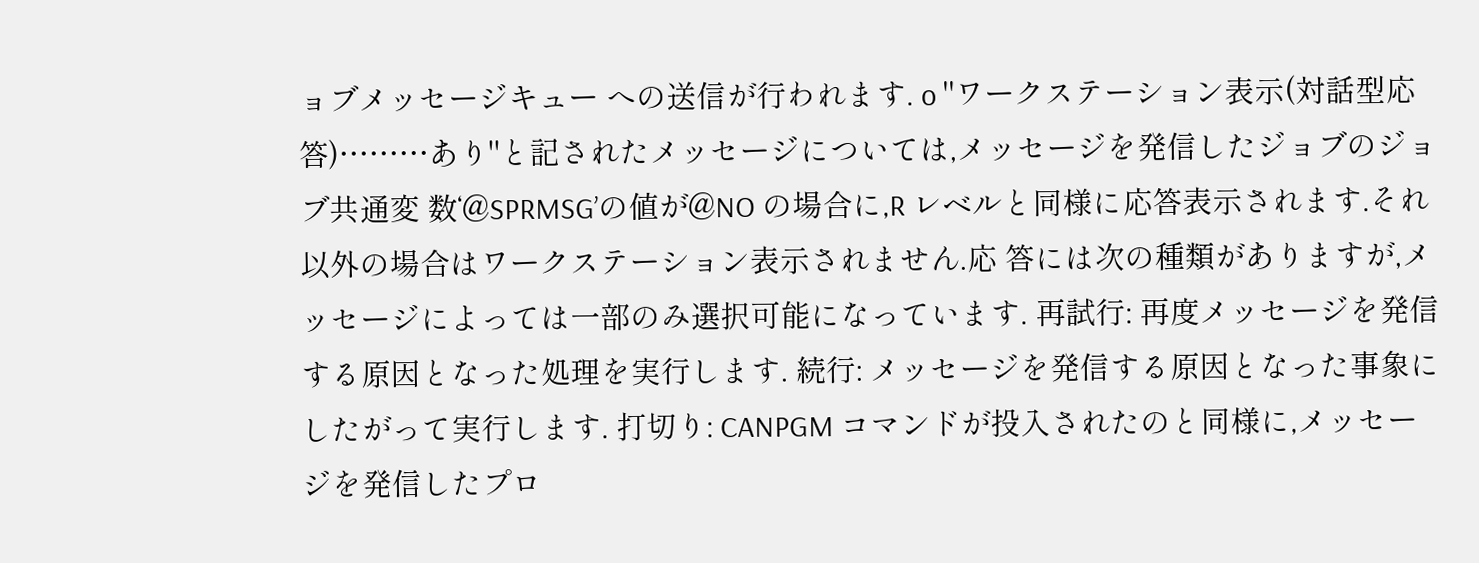ョブメッセージキュー への送信が行われます. o "ワークステーション表示(対話型応答)………あり"と記されたメッセージについては,メッセージを発信したジョブのジョブ共通変 数‘@SPRMSG’の値が@NO の場合に,R レベルと同様に応答表示されます.それ以外の場合はワークステーション表示されません.応 答には次の種類がありますが,メッセージによっては一部のみ選択可能になっています. 再試行: 再度メッセージを発信する原因となった処理を実行します. 続行: メッセージを発信する原因となった事象にしたがって実行します. 打切り: CANPGM コマンドが投入されたのと同様に,メッセージを発信したプロ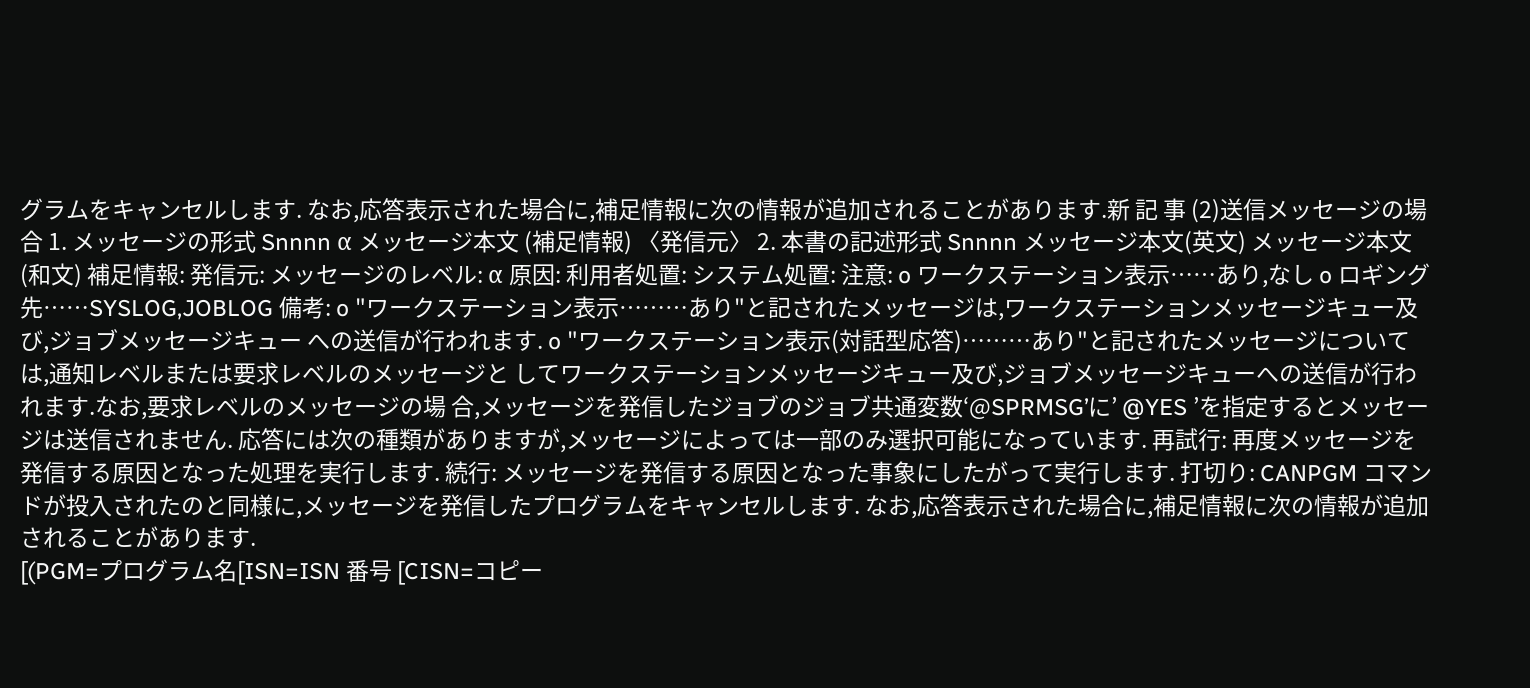グラムをキャンセルします. なお,応答表示された場合に,補足情報に次の情報が追加されることがあります.新 記 事 (2)送信メッセージの場合 1. メッセージの形式 Snnnn α メッセージ本文 (補足情報) 〈発信元〉 2. 本書の記述形式 Snnnn メッセージ本文(英文) メッセージ本文(和文) 補足情報: 発信元: メッセージのレベル: α 原因: 利用者処置: システム処置: 注意: o ワークステーション表示……あり,なし o ロギング先……SYSLOG,JOBLOG 備考: o "ワークステーション表示………あり"と記されたメッセージは,ワークステーションメッセージキュー及び,ジョブメッセージキュー への送信が行われます. o "ワークステーション表示(対話型応答)………あり"と記されたメッセージについては,通知レベルまたは要求レベルのメッセージと してワークステーションメッセージキュー及び,ジョブメッセージキューへの送信が行われます.なお,要求レベルのメッセージの場 合,メッセージを発信したジョブのジョブ共通変数‘@SPRMSG’に’ @YES ’を指定するとメッセージは送信されません. 応答には次の種類がありますが,メッセージによっては一部のみ選択可能になっています. 再試行: 再度メッセージを発信する原因となった処理を実行します. 続行: メッセージを発信する原因となった事象にしたがって実行します. 打切り: CANPGM コマンドが投入されたのと同様に,メッセージを発信したプログラムをキャンセルします. なお,応答表示された場合に,補足情報に次の情報が追加されることがあります.
[(PGM=プログラム名[ISN=ISN 番号 [CISN=コピー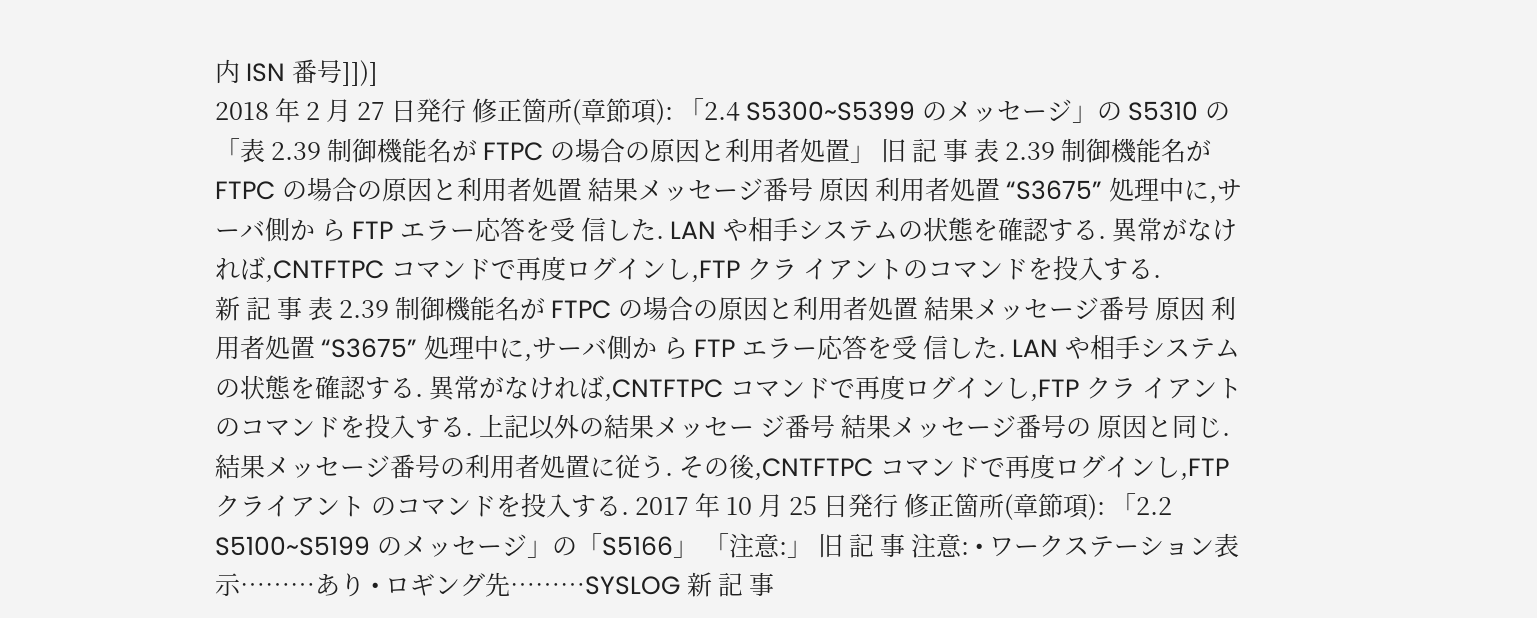内 ISN 番号]])]
2018 年 2 月 27 日発行 修正箇所(章節項): 「2.4 S5300~S5399 のメッセージ」の S5310 の「表 2.39 制御機能名が FTPC の場合の原因と利用者処置」 旧 記 事 表 2.39 制御機能名が FTPC の場合の原因と利用者処置 結果メッセージ番号 原因 利用者処置 “S3675” 処理中に,サーバ側か ら FTP エラー応答を受 信した. LAN や相手システムの状態を確認する. 異常がなければ,CNTFTPC コマンドで再度ログインし,FTP クラ イアントのコマンドを投入する.
新 記 事 表 2.39 制御機能名が FTPC の場合の原因と利用者処置 結果メッセージ番号 原因 利用者処置 “S3675” 処理中に,サーバ側か ら FTP エラー応答を受 信した. LAN や相手システムの状態を確認する. 異常がなければ,CNTFTPC コマンドで再度ログインし,FTP クラ イアントのコマンドを投入する. 上記以外の結果メッセー ジ番号 結果メッセージ番号の 原因と同じ. 結果メッセージ番号の利用者処置に従う. その後,CNTFTPC コマンドで再度ログインし,FTP クライアント のコマンドを投入する. 2017 年 10 月 25 日発行 修正箇所(章節項): 「2.2 S5100~S5199 のメッセージ」の「S5166」 「注意:」 旧 記 事 注意: • ワークステーション表示………あり • ロギング先………SYSLOG 新 記 事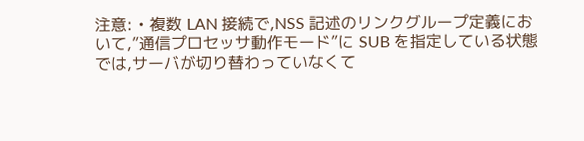注意: • 複数 LAN 接続で,NSS 記述のリンクグループ定義において,”通信プロセッサ動作モード”に SUB を指定している状態 では,サーバが切り替わっていなくて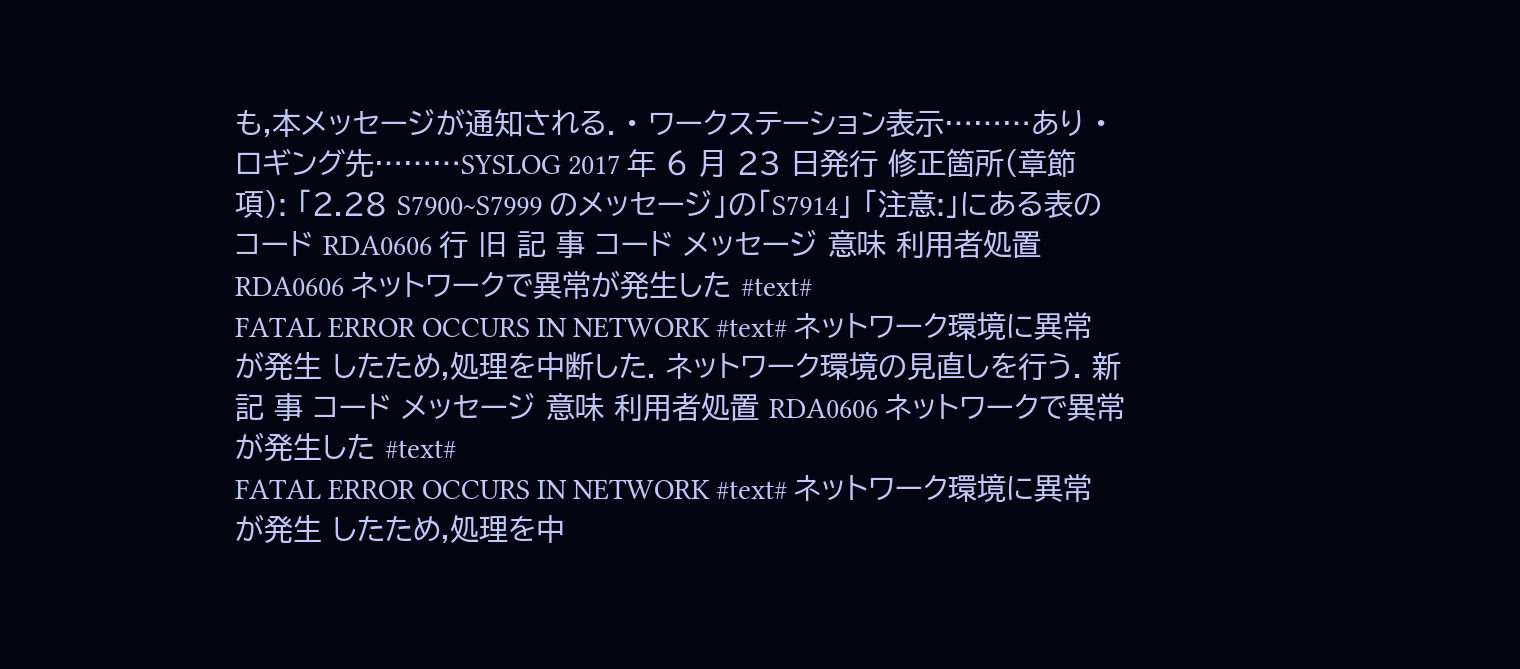も,本メッセージが通知される. • ワークステーション表示………あり • ロギング先………SYSLOG 2017 年 6 月 23 日発行 修正箇所(章節項): 「2.28 S7900~S7999 のメッセージ」の「S7914」 「注意:」にある表のコード RDA0606 行 旧 記 事 コード メッセージ 意味 利用者処置 RDA0606 ネットワークで異常が発生した #text#
FATAL ERROR OCCURS IN NETWORK #text# ネットワーク環境に異常が発生 したため,処理を中断した. ネットワーク環境の見直しを行う. 新 記 事 コード メッセージ 意味 利用者処置 RDA0606 ネットワークで異常が発生した #text#
FATAL ERROR OCCURS IN NETWORK #text# ネットワーク環境に異常が発生 したため,処理を中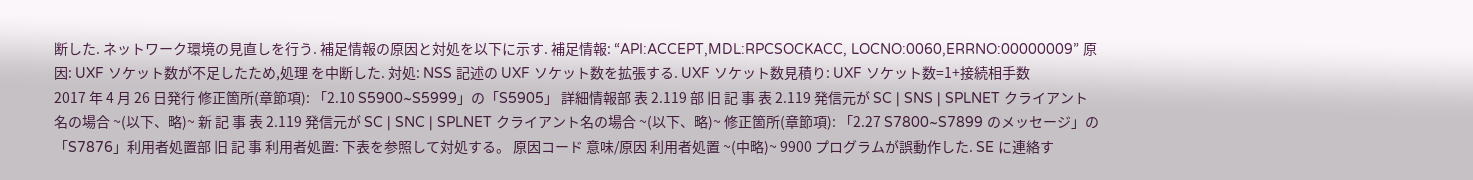断した. ネットワーク環境の見直しを行う. 補足情報の原因と対処を以下に示す. 補足情報: “API:ACCEPT,MDL:RPCSOCKACC, LOCNO:0060,ERRNO:00000009” 原因: UXF ソケット数が不足したため,処理 を中断した. 対処: NSS 記述の UXF ソケット数を拡張する. UXF ソケット数見積り: UXF ソケット数=1+接続相手数
2017 年 4 月 26 日発行 修正箇所(章節項): 「2.10 S5900~S5999」の「S5905」 詳細情報部 表 2.119 部 旧 記 事 表 2.119 発信元が SC | SNS | SPLNET クライアント名の場合 ~(以下、略)~ 新 記 事 表 2.119 発信元が SC | SNC | SPLNET クライアント名の場合 ~(以下、略)~ 修正箇所(章節項): 「2.27 S7800~S7899 のメッセージ」の「S7876」利用者処置部 旧 記 事 利用者処置: 下表を参照して対処する。 原因コード 意味/原因 利用者処置 ~(中略)~ 9900 プログラムが誤動作した. SE に連絡す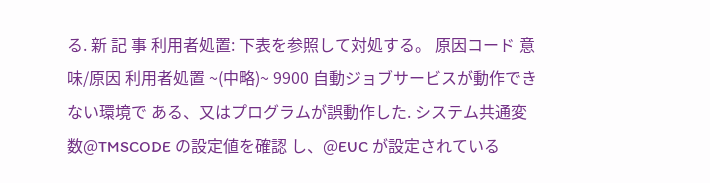る. 新 記 事 利用者処置: 下表を参照して対処する。 原因コード 意味/原因 利用者処置 ~(中略)~ 9900 自動ジョブサービスが動作できない環境で ある、又はプログラムが誤動作した. システム共通変数@TMSCODE の設定値を確認 し、@EUC が設定されている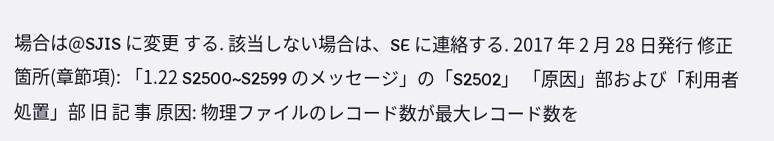場合は@SJIS に変更 する. 該当しない場合は、SE に連絡する. 2017 年 2 月 28 日発行 修正箇所(章節項): 「1.22 S2500~S2599 のメッセージ」の「S2502」 「原因」部および「利用者処置」部 旧 記 事 原因: 物理ファイルのレコード数が最大レコード数を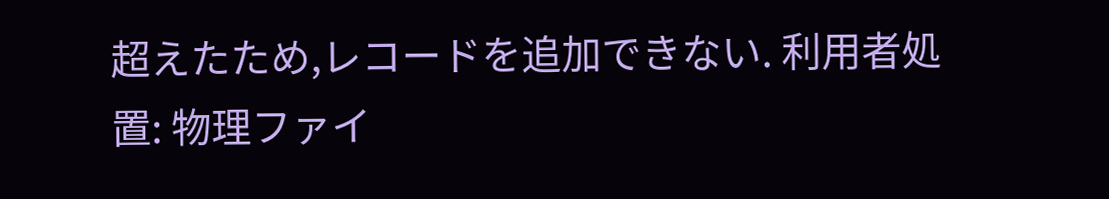超えたため,レコードを追加できない. 利用者処置: 物理ファイ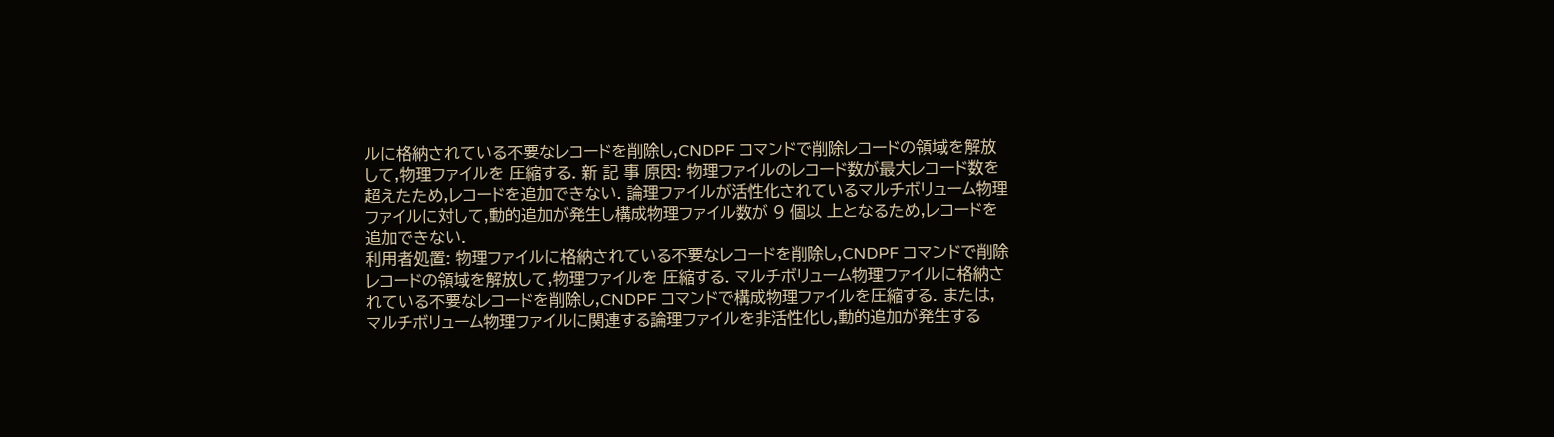ルに格納されている不要なレコードを削除し,CNDPF コマンドで削除レコードの領域を解放して,物理ファイルを 圧縮する. 新 記 事 原因: 物理ファイルのレコード数が最大レコード数を超えたため,レコードを追加できない. 論理ファイルが活性化されているマルチボリューム物理ファイルに対して,動的追加が発生し構成物理ファイル数が 9 個以 上となるため,レコードを追加できない.
利用者処置: 物理ファイルに格納されている不要なレコードを削除し,CNDPF コマンドで削除レコードの領域を解放して,物理ファイルを 圧縮する. マルチボリューム物理ファイルに格納されている不要なレコードを削除し,CNDPF コマンドで構成物理ファイルを圧縮する. または,マルチボリューム物理ファイルに関連する論理ファイルを非活性化し,動的追加が発生する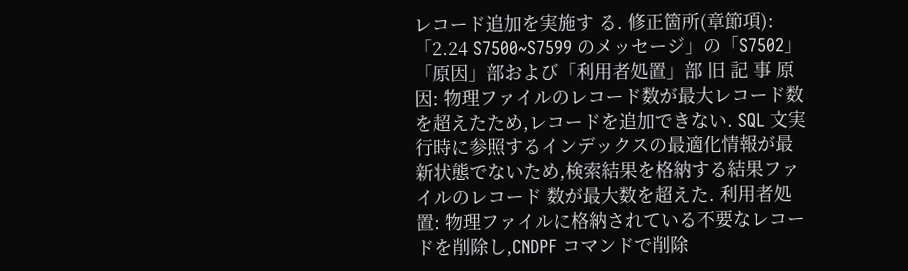レコード追加を実施す る. 修正箇所(章節項): 「2.24 S7500~S7599 のメッセージ」の「S7502」 「原因」部および「利用者処置」部 旧 記 事 原因: 物理ファイルのレコード数が最大レコード数を超えたため,レコードを追加できない. SQL 文実行時に参照するインデックスの最適化情報が最新状態でないため,検索結果を格納する結果ファイルのレコード 数が最大数を超えた. 利用者処置: 物理ファイルに格納されている不要なレコードを削除し,CNDPF コマンドで削除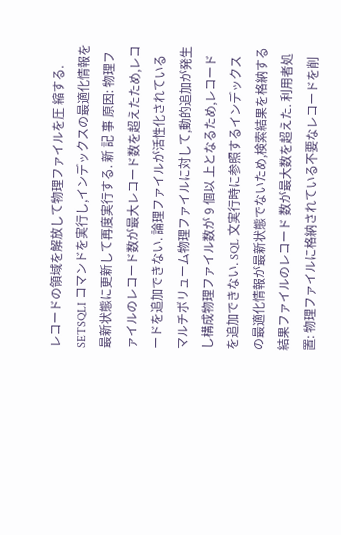レコードの領域を解放して物理ファイルを圧 縮する. SETSQLI コマンドを実行し,インデックスの最適化情報を最新状態に更新して再度実行する. 新 記 事 原因: 物理ファイルのレコード数が最大レコード数を超えたため,レコードを追加できない. 論理ファイルが活性化されているマルチボリューム物理ファイルに対して,動的追加が発生し構成物理ファイル数が 9 個以 上となるため,レコードを追加できない. SQL 文実行時に参照するインデックスの最適化情報が最新状態でないため,検索結果を格納する結果ファイルのレコード 数が最大数を超えた. 利用者処置: 物理ファイルに格納されている不要なレコードを削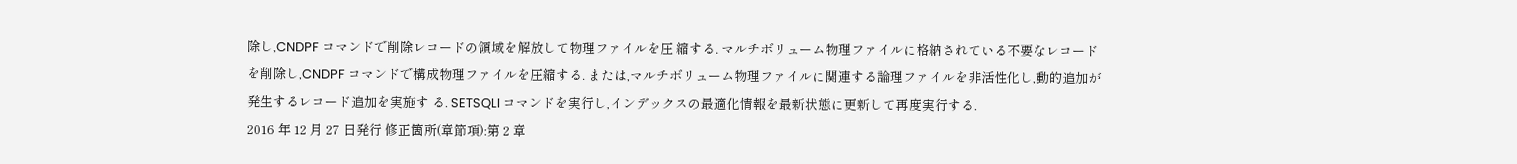除し,CNDPF コマンドで削除レコードの領域を解放して物理ファイルを圧 縮する. マルチボリューム物理ファイルに格納されている不要なレコードを削除し,CNDPF コマンドで構成物理ファイルを圧縮する. または,マルチボリューム物理ファイルに関連する論理ファイルを非活性化し,動的追加が発生するレコード追加を実施す る. SETSQLI コマンドを実行し,インデックスの最適化情報を最新状態に更新して再度実行する.
2016 年 12 月 27 日発行 修正箇所(章節項):第 2 章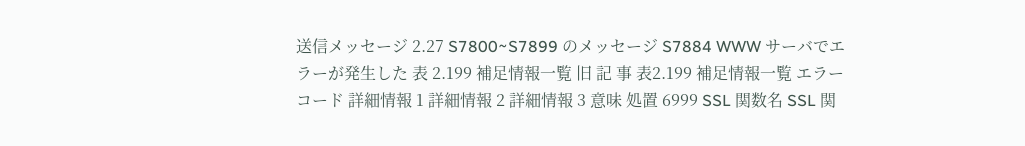送信メッセージ 2.27 S7800~S7899 のメッセージ S7884 WWW サーバでエラーが発生した 表 2.199 補足情報一覧 旧 記 事 表2.199 補足情報一覧 エラー コード 詳細情報 1 詳細情報 2 詳細情報 3 意味 処置 6999 SSL 関数名 SSL 関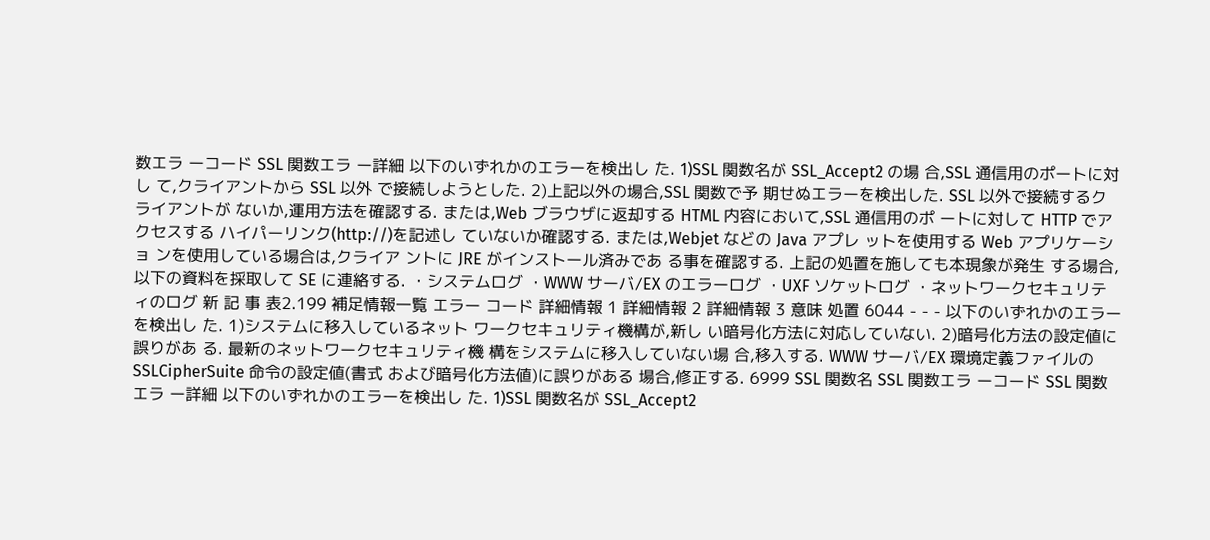数エラ ーコード SSL 関数エラ ー詳細 以下のいずれかのエラーを検出し た. 1)SSL 関数名が SSL_Accept2 の場 合,SSL 通信用のポートに対し て,クライアントから SSL 以外 で接続しようとした. 2)上記以外の場合,SSL 関数で予 期せぬエラーを検出した. SSL 以外で接続するクライアントが ないか,運用方法を確認する. または,Web ブラウザに返却する HTML 内容において,SSL 通信用のポ ートに対して HTTP でアクセスする ハイパーリンク(http://)を記述し ていないか確認する. または,Webjet などの Java アプレ ットを使用する Web アプリケーショ ンを使用している場合は,クライア ントに JRE がインストール済みであ る事を確認する. 上記の処置を施しても本現象が発生 する場合,以下の資料を採取して SE に連絡する. ・システムログ ・WWW サーバ/EX のエラーログ ・UXF ソケットログ ・ネットワークセキュリティのログ 新 記 事 表2.199 補足情報一覧 エラー コード 詳細情報 1 詳細情報 2 詳細情報 3 意味 処置 6044 - - - 以下のいずれかのエラーを検出し た. 1)システムに移入しているネット ワークセキュリティ機構が,新し い暗号化方法に対応していない. 2)暗号化方法の設定値に誤りがあ る. 最新のネットワークセキュリティ機 構をシステムに移入していない場 合,移入する. WWW サーバ/EX 環境定義ファイルの SSLCipherSuite 命令の設定値(書式 および暗号化方法値)に誤りがある 場合,修正する. 6999 SSL 関数名 SSL 関数エラ ーコード SSL 関数エラ ー詳細 以下のいずれかのエラーを検出し た. 1)SSL 関数名が SSL_Accept2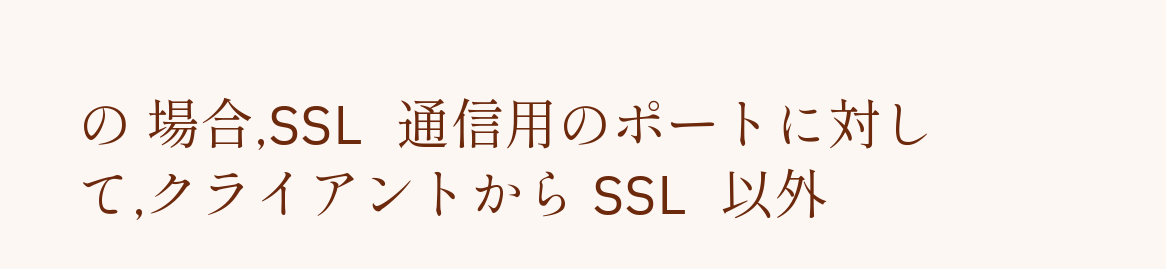の 場合,SSL 通信用のポートに対し て,クライアントから SSL 以外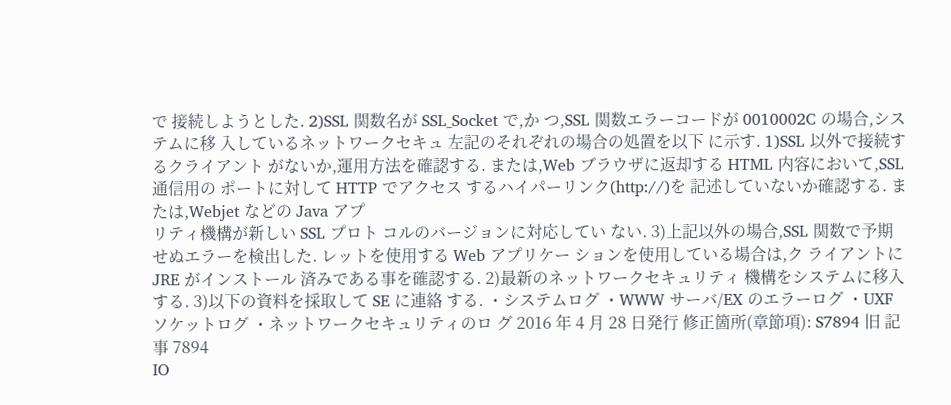で 接続しようとした. 2)SSL 関数名が SSL_Socket で,か つ,SSL 関数エラーコードが 0010002C の場合,システムに移 入しているネットワークセキュ 左記のそれぞれの場合の処置を以下 に示す. 1)SSL 以外で接続するクライアント がないか,運用方法を確認する. または,Web ブラウザに返却する HTML 内容において,SSL 通信用の ポートに対して HTTP でアクセス するハイパーリンク(http://)を 記述していないか確認する. または,Webjet などの Java アプ
リティ機構が新しい SSL プロト コルのバージョンに対応してい ない. 3)上記以外の場合,SSL 関数で予期 せぬエラーを検出した. レットを使用する Web アプリケー ションを使用している場合は,ク ライアントに JRE がインストール 済みである事を確認する. 2)最新のネットワークセキュリティ 機構をシステムに移入する. 3)以下の資料を採取して SE に連絡 する. ・システムログ ・WWW サーバ/EX のエラーログ ・UXF ソケットログ ・ネットワークセキュリティのロ グ 2016 年 4 月 28 日発行 修正箇所(章節項): S7894 旧 記 事 7894
IO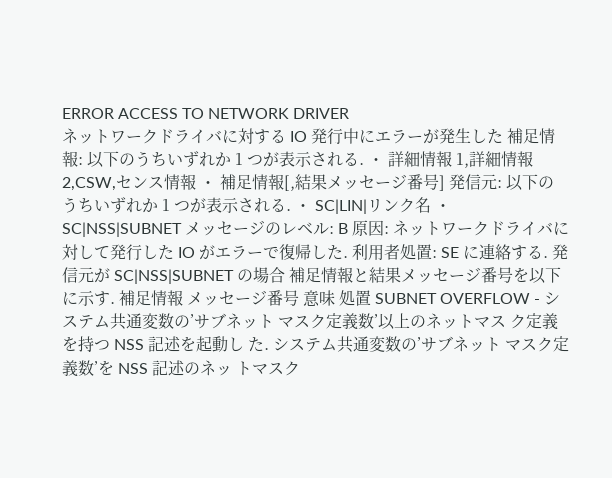ERROR ACCESS TO NETWORK DRIVER
ネットワークドライバに対する IO 発行中にエラーが発生した 補足情報: 以下のうちいずれか 1 つが表示される. ・ 詳細情報 1,詳細情報 2,CSW,センス情報 ・ 補足情報[,結果メッセージ番号] 発信元: 以下のうちいずれか 1 つが表示される. ・ SC|LIN|リンク名 ・ SC|NSS|SUBNET メッセージのレベル: B 原因: ネットワークドライバに対して発行した IO がエラーで復帰した. 利用者処置: SE に連絡する. 発信元が SC|NSS|SUBNET の場合 補足情報と結果メッセージ番号を以下に示す. 補足情報 メッセージ番号 意味 処置 SUBNET OVERFLOW - システム共通変数の’サブネット マスク定義数’以上のネットマス ク定義を持つ NSS 記述を起動し た. システム共通変数の’サブネット マスク定義数’を NSS 記述のネッ トマスク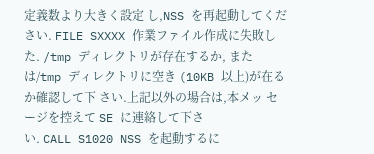定義数より大きく設定 し,NSS を再起動してください. FILE SXXXX 作業ファイル作成に失敗した. /tmp ディレクトリが存在するか, または/tmp ディレクトリに空き (10KB 以上)が在るか確認して下 さい.上記以外の場合は,本メッ セージを控えて SE に連絡して下さ
い. CALL S1020 NSS を起動するに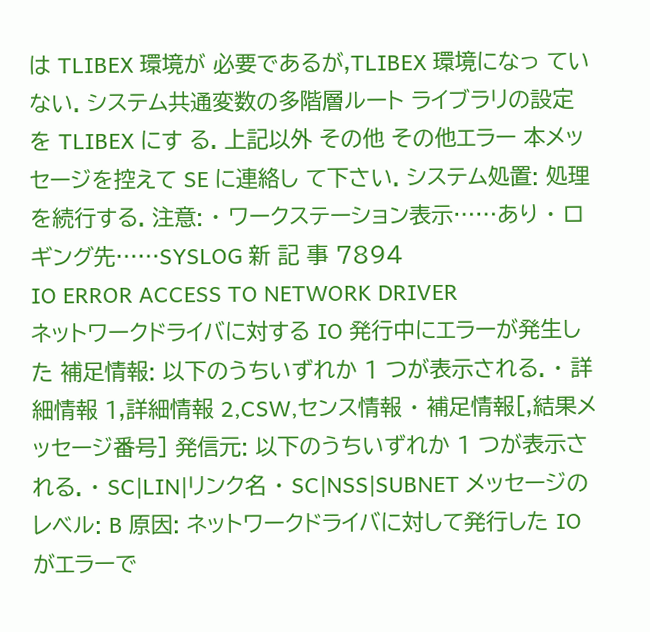は TLIBEX 環境が 必要であるが,TLIBEX 環境になっ ていない. システム共通変数の多階層ルート ライブラリの設定を TLIBEX にす る. 上記以外 その他 その他エラー 本メッセージを控えて SE に連絡し て下さい. システム処置: 処理を続行する. 注意: ・ ワークステーション表示……あり ・ ロギング先……SYSLOG 新 記 事 7894
IO ERROR ACCESS TO NETWORK DRIVER
ネットワークドライバに対する IO 発行中にエラーが発生した 補足情報: 以下のうちいずれか 1 つが表示される. ・ 詳細情報 1,詳細情報 2,CSW,センス情報 ・ 補足情報[,結果メッセージ番号] 発信元: 以下のうちいずれか 1 つが表示される. ・ SC|LIN|リンク名 ・ SC|NSS|SUBNET メッセージのレベル: B 原因: ネットワークドライバに対して発行した IO がエラーで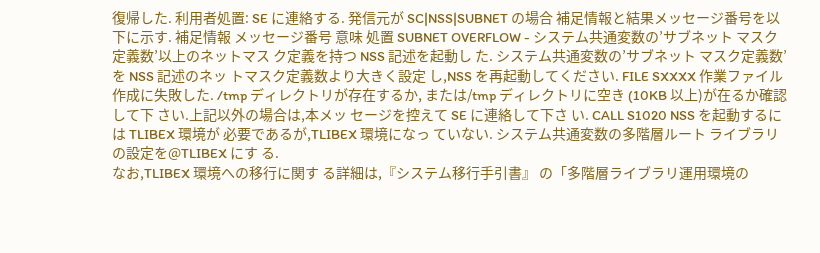復帰した. 利用者処置: SE に連絡する. 発信元が SC|NSS|SUBNET の場合 補足情報と結果メッセージ番号を以下に示す. 補足情報 メッセージ番号 意味 処置 SUBNET OVERFLOW - システム共通変数の’サブネット マスク定義数’以上のネットマス ク定義を持つ NSS 記述を起動し た. システム共通変数の’サブネット マスク定義数’を NSS 記述のネッ トマスク定義数より大きく設定 し,NSS を再起動してください. FILE SXXXX 作業ファイル作成に失敗した. /tmp ディレクトリが存在するか, または/tmp ディレクトリに空き (10KB 以上)が在るか確認して下 さい.上記以外の場合は,本メッ セージを控えて SE に連絡して下さ い. CALL S1020 NSS を起動するには TLIBEX 環境が 必要であるが,TLIBEX 環境になっ ていない. システム共通変数の多階層ルート ライブラリの設定を@TLIBEX にす る.
なお,TLIBEX 環境への移行に関す る詳細は,『システム移行手引書』 の「多階層ライブラリ運用環境の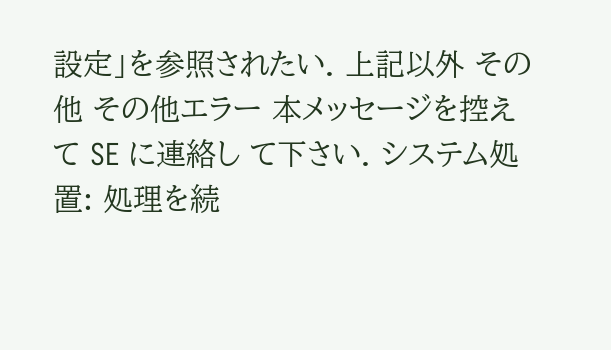設定」を参照されたい. 上記以外 その他 その他エラー 本メッセージを控えて SE に連絡し て下さい. システム処置: 処理を続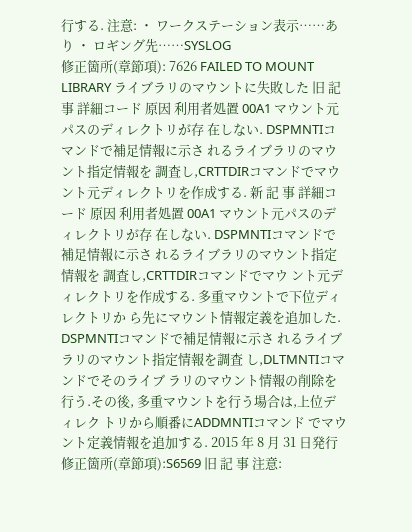行する. 注意: ・ ワークステーション表示……あり ・ ロギング先……SYSLOG
修正箇所(章節項): 7626 FAILED TO MOUNT LIBRARY ライブラリのマウントに失敗した 旧 記 事 詳細コード 原因 利用者処置 00A1 マウント元パスのディレクトリが存 在しない. DSPMNTIコマンドで補足情報に示さ れるライブラリのマウント指定情報を 調査し,CRTTDIRコマンドでマウ ント元ディレクトリを作成する. 新 記 事 詳細コード 原因 利用者処置 00A1 マウント元パスのディレクトリが存 在しない. DSPMNTIコマンドで補足情報に示さ れるライブラリのマウント指定情報を 調査し,CRTTDIRコマンドでマウ ント元ディレクトリを作成する. 多重マウントで下位ディレクトリか ら先にマウント情報定義を追加した. DSPMNTIコマンドで補足情報に示さ れるライブラリのマウント指定情報を調査 し,DLTMNTIコマンドでそのライブ ラリのマウント情報の削除を行う.その後, 多重マウントを行う場合は,上位ディレク トリから順番にADDMNTIコマンド でマウント定義情報を追加する. 2015 年 8 月 31 日発行 修正箇所(章節項):S6569 旧 記 事 注意: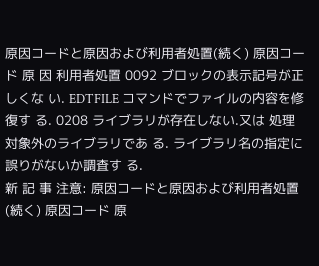原因コードと原因および利用者処置(続く) 原因コード 原 因 利用者処置 0092 ブロックの表示記号が正しくな い. EDTFILE コマンドでファイルの内容を修復す る. 0208 ライブラリが存在しない.又は 処理対象外のライブラリであ る. ライブラリ名の指定に誤りがないか調査す る.
新 記 事 注意: 原因コードと原因および利用者処置(続く) 原因コード 原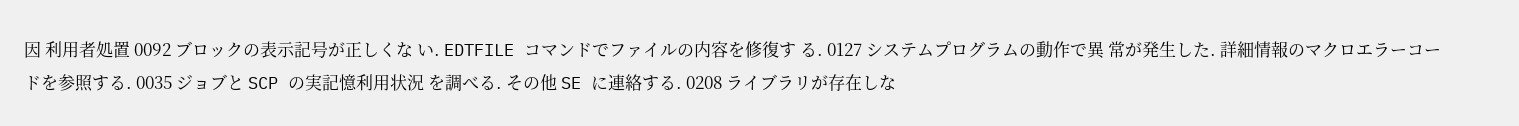因 利用者処置 0092 ブロックの表示記号が正しくな い. EDTFILE コマンドでファイルの内容を修復す る. 0127 システムプログラムの動作で異 常が発生した. 詳細情報のマクロエラーコードを参照する. 0035 ジョブと SCP の実記憶利用状況 を調べる. その他 SE に連絡する. 0208 ライブラリが存在しな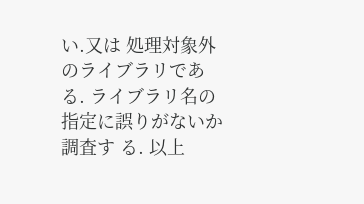い.又は 処理対象外のライブラリであ る. ライブラリ名の指定に誤りがないか調査す る. 以上